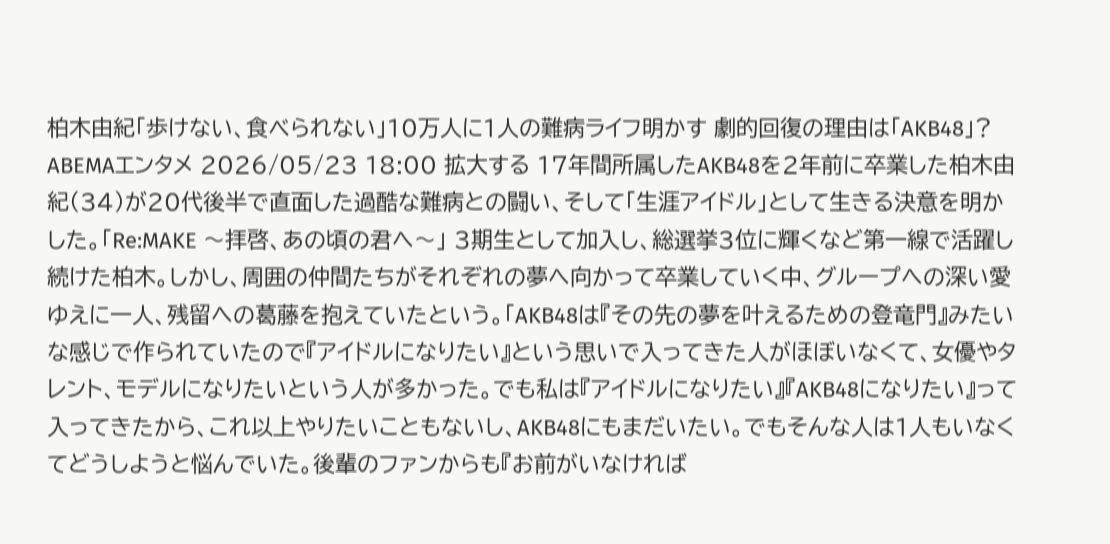柏木由紀「歩けない、食べられない」10万人に1人の難病ライフ明かす 劇的回復の理由は「AKB48」? ABEMAエンタメ 2026/05/23 18:00 拡大する 17年間所属したAKB48を2年前に卒業した柏木由紀(34)が20代後半で直面した過酷な難病との闘い、そして「生涯アイドル」として生きる決意を明かした。「Re:MAKE 〜拝啓、あの頃の君へ〜」 3期生として加入し、総選挙3位に輝くなど第一線で活躍し続けた柏木。しかし、周囲の仲間たちがそれぞれの夢へ向かって卒業していく中、グループへの深い愛ゆえに一人、残留への葛藤を抱えていたという。「AKB48は『その先の夢を叶えるための登竜門』みたいな感じで作られていたので『アイドルになりたい』という思いで入ってきた人がほぼいなくて、女優やタレント、モデルになりたいという人が多かった。でも私は『アイドルになりたい』『AKB48になりたい』って入ってきたから、これ以上やりたいこともないし、AKB48にもまだいたい。でもそんな人は1人もいなくてどうしようと悩んでいた。後輩のファンからも『お前がいなければ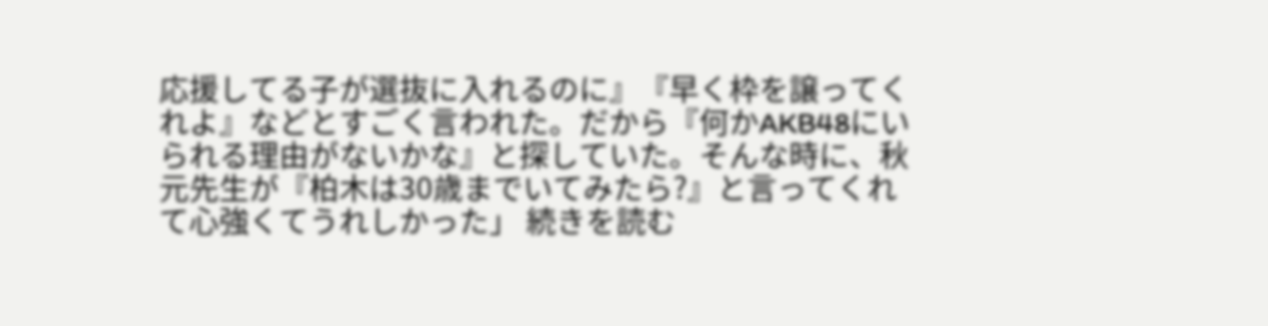応援してる子が選抜に入れるのに』『早く枠を譲ってくれよ』などとすごく言われた。だから『何かAKB48にいられる理由がないかな』と探していた。そんな時に、秋元先生が『柏木は30歳までいてみたら?』と言ってくれて心強くてうれしかった」 続きを読む